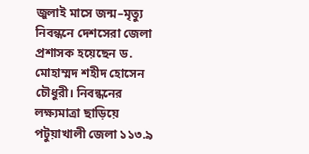জুলাই মাসে জন্ম–মৃত্যু নিবন্ধনে দেশসেরা জেলা প্রশাসক হয়েছেন ড. মোহাম্মদ শহীদ হোসেন চৌধুরী। নিবন্ধনের লক্ষ্যমাত্রা ছাড়িয়ে পটুয়াখালী জেলা ১১৩.৯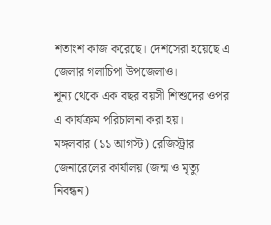শতাংশ কাজ করেছে। দেশসেরা হয়েছে এ জেলার গলাচিপা উপজেলাও।
শূন্য থেকে এক বছর বয়সী শিশুদের ওপর এ কার্যক্রম পরিচালনা করা হয়।
মঙ্গলবার (১১ আগস্ট) রেজিস্ট্রার জেনারেলের কার্যালয় (জন্ম ও মৃত্যু নিবন্ধন)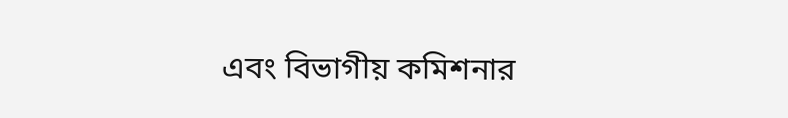এবং বিভাগীয় কমিশনার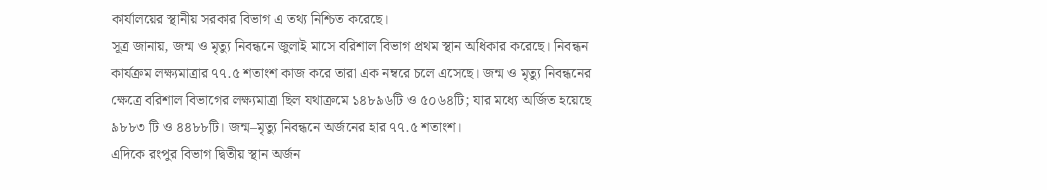কার্যালয়ের স্থানীয় সরকার বিভাগ এ তথ্য নিশ্চিত করেছে।
সূত্র জানায়, জন্ম ও মৃত্যু নিবন্ধনে জুলাই মাসে বরিশাল বিভাগ প্রথম স্থান অধিকার করেছে। নিবন্ধন কার্যক্রম লক্ষ্যমাত্রার ৭৭.৫ শতাংশ কাজ করে তারা এক নম্বরে চলে এসেছে। জন্ম ও মৃত্যু নিবন্ধনের ক্ষেত্রে বরিশাল বিভাগের লক্ষ্যমাত্রা ছিল যথাক্রমে ১৪৮৯৬টি ও ৫০৬৪টি; যার মধ্যে অর্জিত হয়েছে ৯৮৮৩ টি ও ৪৪৮৮টি। জন্ম–মৃত্যু নিবন্ধনে অর্জনের হার ৭৭.৫ শতাংশ।
এদিকে রংপুর বিভাগ দ্বিতীয় স্থান অর্জন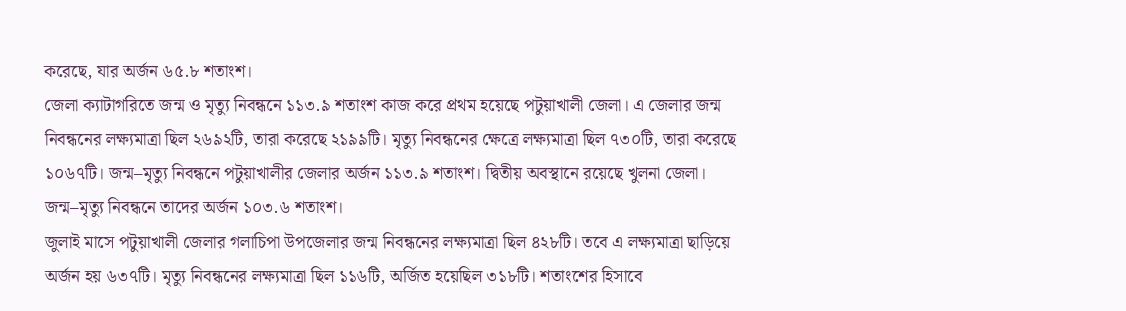করেছে, যার অর্জন ৬৫.৮ শতাংশ।
জেলা ক্যাটাগরিতে জন্ম ও মৃত্যু নিবন্ধনে ১১৩.৯ শতাংশ কাজ করে প্রথম হয়েছে পটুয়াখালী জেলা। এ জেলার জন্ম নিবন্ধনের লক্ষ্যমাত্রা ছিল ২৬৯২টি, তারা করেছে ২১৯৯টি। মৃত্যু নিবন্ধনের ক্ষেত্রে লক্ষ্যমাত্রা ছিল ৭৩০টি, তারা করেছে ১০৬৭টি। জন্ম–মৃত্যু নিবন্ধনে পটুয়াখালীর জেলার অর্জন ১১৩.৯ শতাংশ। দ্বিতীয় অবস্থানে রয়েছে খুলনা জেলা। জন্ম–মৃত্যু নিবন্ধনে তাদের অর্জন ১০৩.৬ শতাংশ।
জুলাই মাসে পটুয়াখালী জেলার গলাচিপা উপজেলার জন্ম নিবন্ধনের লক্ষ্যমাত্রা ছিল ৪২৮টি। তবে এ লক্ষ্যমাত্রা ছাড়িয়ে অর্জন হয় ৬৩৭টি। মৃত্যু নিবন্ধনের লক্ষ্যমাত্রা ছিল ১১৬টি, অর্জিত হয়েছিল ৩১৮টি। শতাংশের হিসাবে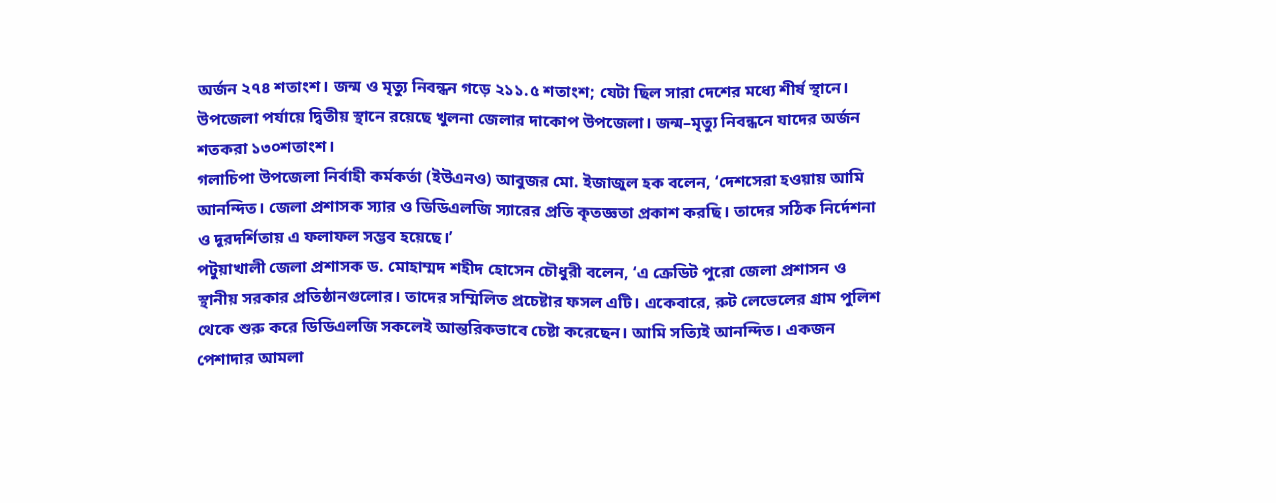অর্জন ২৭৪ শতাংশ। জন্ম ও মৃত্যু নিবন্ধন গড়ে ২১১.৫ শতাংশ; যেটা ছিল সারা দেশের মধ্যে শীর্ষ স্থানে। উপজেলা পর্যায়ে দ্বিতীয় স্থানে রয়েছে খুলনা জেলার দাকোপ উপজেলা। জন্ম–মৃত্যু নিবন্ধনে যাদের অর্জন শতকরা ১৩০শতাংশ।
গলাচিপা উপজেলা নির্বাহী কর্মকর্তা (ইউএনও) আবুজর মো. ইজাজুল হক বলেন, ‘দেশসেরা হওয়ায় আমি আনন্দিত। জেলা প্রশাসক স্যার ও ডিডিএলজি স্যারের প্রতি কৃতজ্ঞতা প্রকাশ করছি। তাদের সঠিক নির্দেশনা ও দূরদর্শিতায় এ ফলাফল সম্ভব হয়েছে।’
পটুয়াখালী জেলা প্রশাসক ড. মোহাম্মদ শহীদ হোসেন চৌধুরী বলেন, ‘এ ক্রেডিট পুরো জেলা প্রশাসন ও স্থানীয় সরকার প্রতিষ্ঠানগুলোর। তাদের সম্মিলিত প্রচেষ্টার ফসল এটি। একেবারে, রুট লেভেলের গ্রাম পুলিশ থেকে শুরু করে ডিডিএলজি সকলেই আন্তরিকভাবে চেষ্টা করেছেন। আমি সত্যিই আনন্দিত। একজন পেশাদার আমলা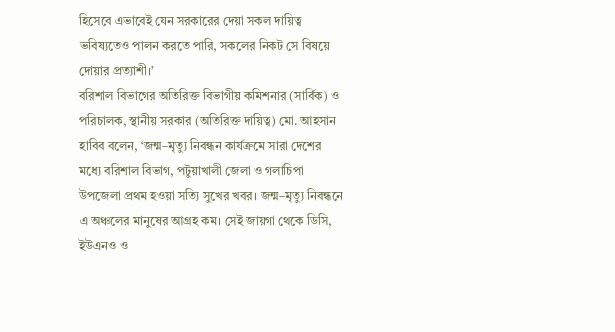হিসেবে এভাবেই যেন সরকারের দেয়া সকল দায়িত্ব ভবিষ্যতেও পালন করতে পারি, সকলের নিকট সে বিষয়ে দোয়ার প্রত্যাশী।’
বরিশাল বিভাগের অতিরিক্ত বিভাগীয় কমিশনার (সার্বিক) ও পরিচালক, স্থানীয় সরকার (অতিরিক্ত দায়িত্ব) মো. আহসান হাবিব বলেন, ‘জন্ম–মৃত্যু নিবন্ধন কার্যক্রমে সারা দেশের মধ্যে বরিশাল বিভাগ, পটুয়াখালী জেলা ও গলাচিপা উপজেলা প্রথম হওয়া সত্যি সুখের খবর। জন্ম–মৃত্যু নিবন্ধনে এ অঞ্চলের মানুষের আগ্রহ কম। সেই জায়গা থেকে ডিসি, ইউএনও ও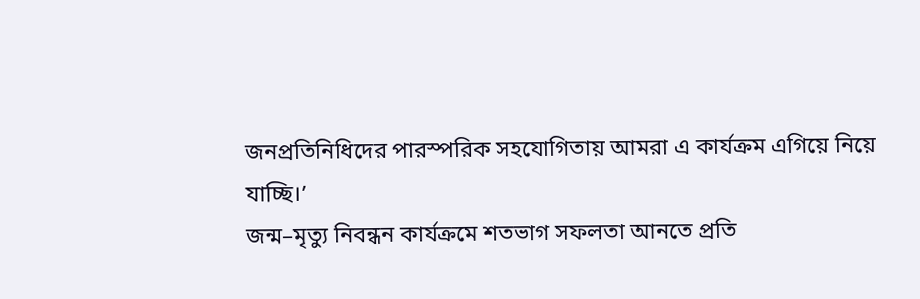জনপ্রতিনিধিদের পারস্পরিক সহযোগিতায় আমরা এ কার্যক্রম এগিয়ে নিয়ে যাচ্ছি।’
জন্ম–মৃত্যু নিবন্ধন কার্যক্রমে শতভাগ সফলতা আনতে প্রতি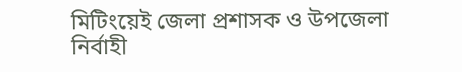মিটিংয়েই জেলা প্রশাসক ও উপজেলা নির্বাহী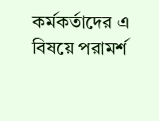কর্মকর্তাদের এ বিষয়ে পরামর্শ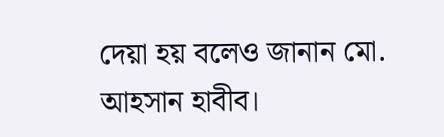দেয়া হয় বলেও জানান মো. আহসান হাবীব।